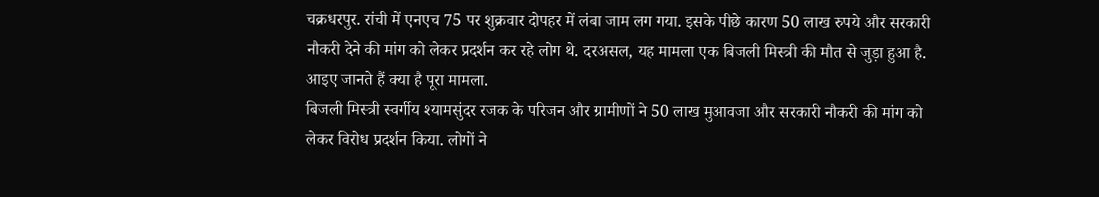चक्रधरपुर. रांची में एनएच 75 पर शुक्रवार दोपहर में लंबा जाम लग गया. इसके पीछे कारण 50 लाख रुपये और सरकारी नौकरी देने की मांग को लेकर प्रदर्शन कर रहे लोग थे. दरअसल, यह मामला एक बिजली मिस्त्री की मौत से जुड़ा हुआ है. आइए जानते हैं क्या है पूरा मामला.
बिजली मिस्त्री स्वर्गीय श्यामसुंदर रजक के परिजन और ग्रामीणों ने 50 लाख मुआवजा और सरकारी नौकरी की मांग को लेकर विरोध प्रदर्शन किया. लोगों ने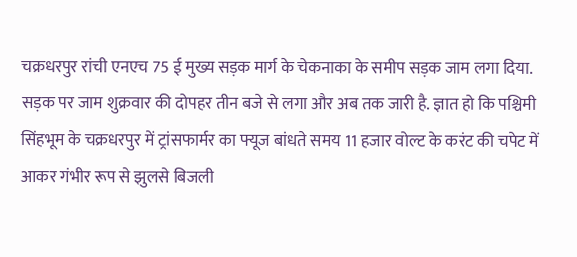चक्रधरपुर रांची एनएच 75 ई मुख्य सड़क मार्ग के चेकनाका के समीप सड़क जाम लगा दिया.
सड़क पर जाम शुक्रवार की दोपहर तीन बजे से लगा और अब तक जारी है. ज्ञात हो कि पश्चिमी सिंहभूम के चक्रधरपुर में ट्रांसफार्मर का फ्यूज बांधते समय 11 हजार वोल्ट के करंट की चपेट में आकर गंभीर रूप से झुलसे बिजली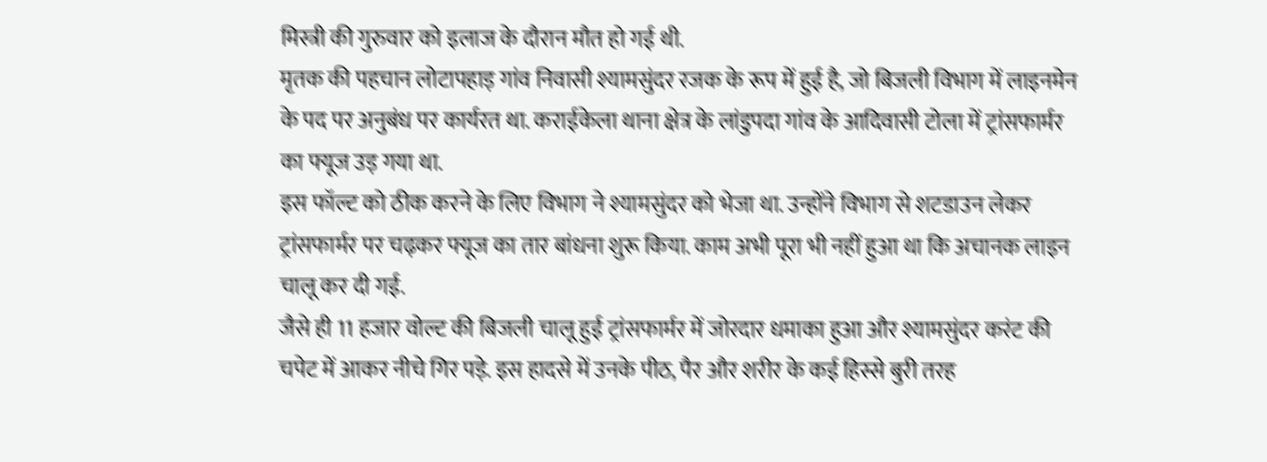मिस्त्री की गुरुवार को इलाज के दौरान मौत हो गई थी.
मृतक की पहचान लोटापहाड़ गांव निवासी श्यामसुंदर रजक के रूप में हुई है, जो बिजली विभाग में लाइनमेन के पद पर अनुबंध पर कार्यरत था. कराईकेला थाना क्षेत्र के लांडुपदा गांव के आदिवासी टोला में ट्रांसफार्मर का फ्यूज उड़ गया था.
इस फॉल्ट को ठीक करने के लिए विभाग ने श्यामसुंदर को भेजा था. उन्होंने विभाग से शटडाउन लेकर ट्रांसफार्मर पर चढ़कर फ्यूज का तार बांधना शुरू किया. काम अभी पूरा भी नहीं हुआ था कि अचानक लाइन चालू कर दी गई.
जैसे ही 11 हजार वोल्ट की बिजली चालू हुई ट्रांसफार्मर में जोरदार धमाका हुआ और श्यामसुंदर करंट की चपेट में आकर नीचे गिर पड़े. इस हादसे में उनके पीठ, पैर और शरीर के कई हिस्से बुरी तरह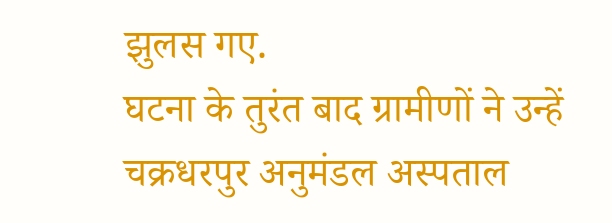झुलस गए.
घटना के तुरंत बाद ग्रामीणों ने उन्हें चक्रधरपुर अनुमंडल अस्पताल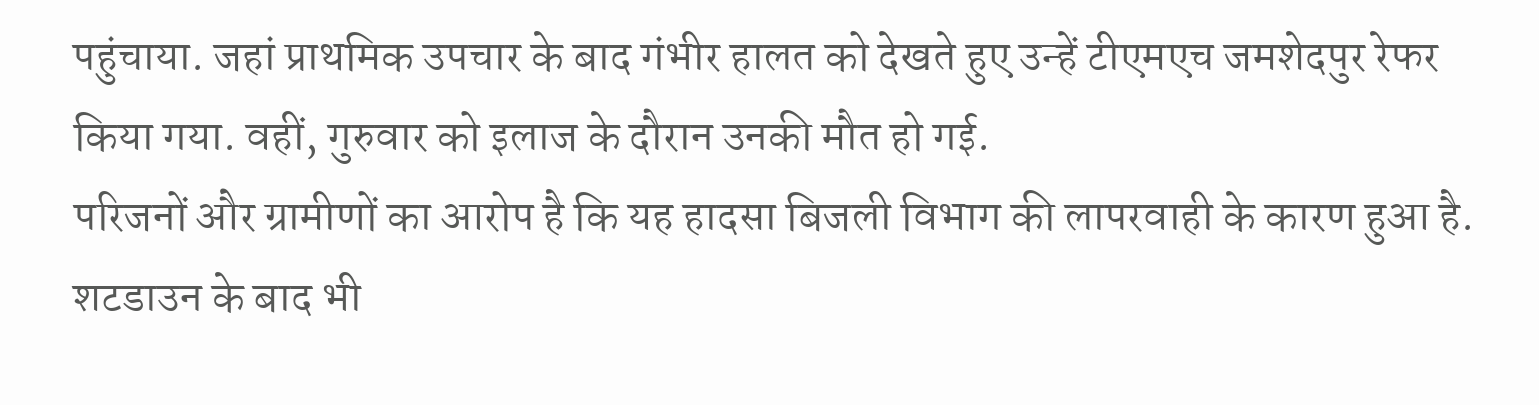पहुंचाया. जहां प्राथमिक उपचार के बाद गंभीर हालत को देखते हुए उन्हें टीएमएच जमशेदपुर रेफर किया गया. वहीं, गुरुवार को इलाज के दौरान उनकी मौत हो गई.
परिजनों और ग्रामीणों का आरोप है कि यह हादसा बिजली विभाग की लापरवाही के कारण हुआ है. शटडाउन के बाद भी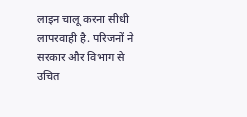लाइन चालू करना सीधी लापरवाही है. परिजनों ने सरकार और विभाग से उचित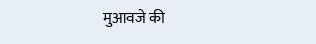मुआवजे की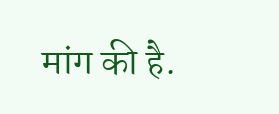मांग की है.